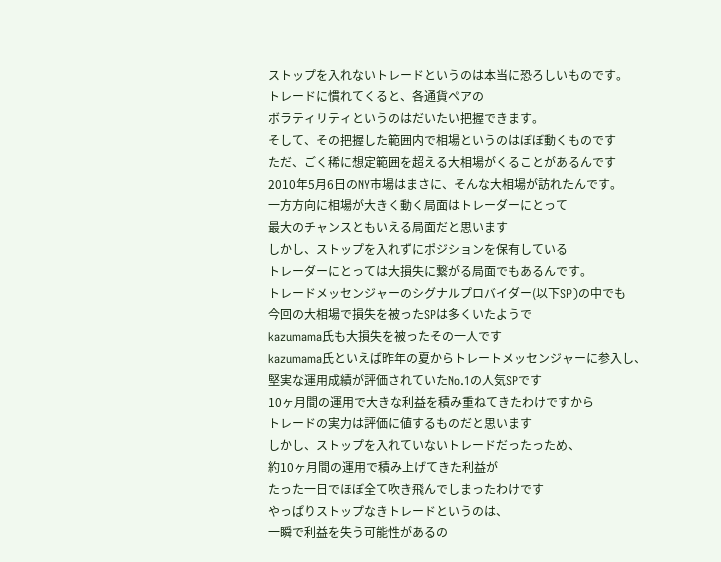ストップを入れないトレードというのは本当に恐ろしいものです。
トレードに慣れてくると、各通貨ペアの
ボラティリティというのはだいたい把握できます。
そして、その把握した範囲内で相場というのはぼぼ動くものです
ただ、ごく稀に想定範囲を超える大相場がくることがあるんです
2010年5月6日のNY市場はまさに、そんな大相場が訪れたんです。
一方方向に相場が大きく動く局面はトレーダーにとって
最大のチャンスともいえる局面だと思います
しかし、ストップを入れずにポジションを保有している
トレーダーにとっては大損失に繋がる局面でもあるんです。
トレードメッセンジャーのシグナルプロバイダー(以下SP)の中でも
今回の大相場で損失を被ったSPは多くいたようで
kazumama氏も大損失を被ったその一人です
kazumama氏といえば昨年の夏からトレートメッセンジャーに参入し、
堅実な運用成績が評価されていたNo.1の人気SPです
10ヶ月間の運用で大きな利益を積み重ねてきたわけですから
トレードの実力は評価に値するものだと思います
しかし、ストップを入れていないトレードだったっため、
約10ヶ月間の運用で積み上げてきた利益が
たった一日でほぼ全て吹き飛んでしまったわけです
やっぱりストップなきトレードというのは、
一瞬で利益を失う可能性があるの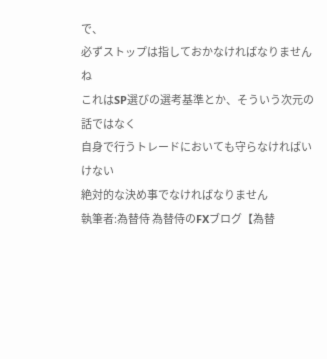で、
必ずストップは指しておかなければなりませんね
これはSP選びの選考基準とか、そういう次元の話ではなく
自身で行うトレードにおいても守らなければいけない
絶対的な決め事でなければなりません
執筆者:為替侍 為替侍のFXブログ【為替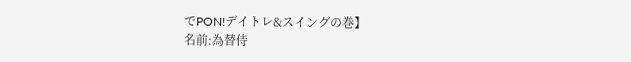でPON!デイトレ&スイングの巻】
名前:為替侍